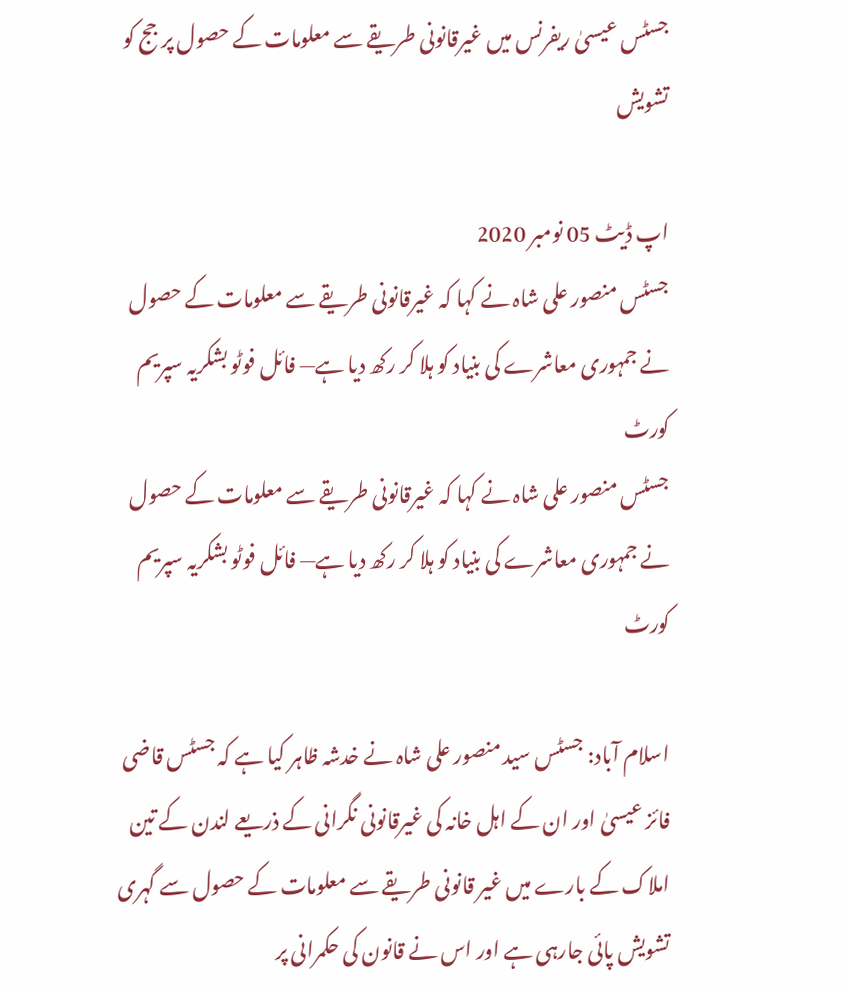جسٹس عیسیٰ ریفرنس میں غیرقانونی طریقے سے معلومات کے حصول پر جج کو تشویش

اپ ڈیٹ 05 نومبر 2020
جسٹس منصور علی شاہ نے کہا کہ غیرقانونی طریقے سے معلومات کے حصول نے جمہوری معاشرے کی بنیاد کو ہلا کر رکھ دیا ہے— فائل فوٹو بشکریہ سپریم کورٹ
جسٹس منصور علی شاہ نے کہا کہ غیرقانونی طریقے سے معلومات کے حصول نے جمہوری معاشرے کی بنیاد کو ہلا کر رکھ دیا ہے— فائل فوٹو بشکریہ سپریم کورٹ

اسلام آباد: جسٹس سید منصور علی شاہ نے خدشہ ظاہر کیا ہے کہ جسٹس قاضی فائز عیسیٰ اور ان کے اہل خانہ کی غیرقانونی نگرانی کے ذریعے لندن کے تین املاک کے بارے میں غیر قانونی طریقے سے معلومات کے حصول سے گہری تشویش پائی جارہی ہے اور اس نے قانون کی حکمرانی پر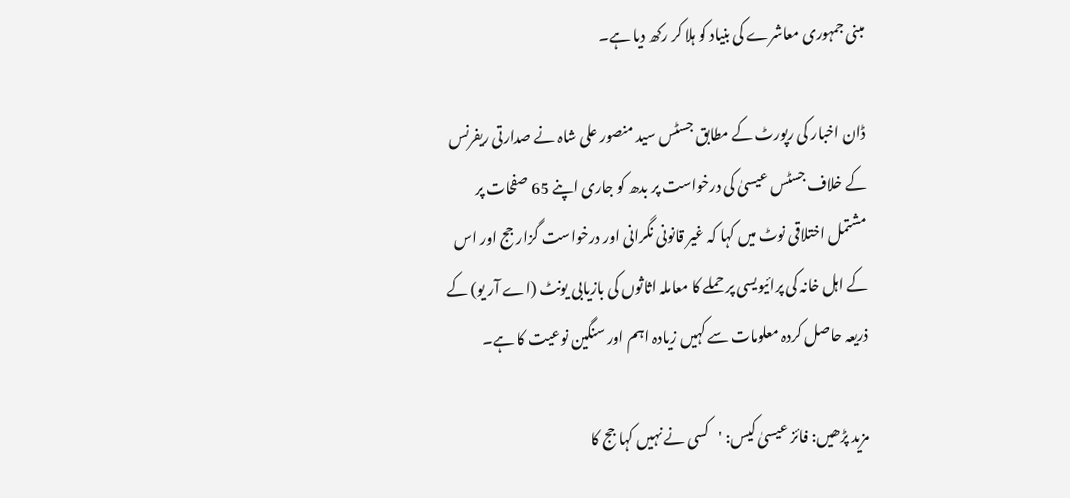مبنی جمہوری معاشرے کی بنیاد کو ہلا کر رکھ دیا ہے۔

ڈان اخبار کی رپورٹ کے مطابق جسٹس سید منصور علی شاہ نے صدارتی ریفرنس کے خلاف جسٹس عیسیٰ کی درخواست پر بدھ کو جاری اپنے 65 صفحات پر مشتمل اختلاقی نوٹ میں کہا کہ غیر قانونی نگرانی اور درخواست گزار جج اور اس کے اہل خانہ کی پرائیویسی پر حملے کا معاملہ اثاثوں کی بازیابی یونٹ (اے آر یو) کے ذریعہ حاصل کردہ معلومات سے کہیں زیادہ اہم اور سنگین نوعیت کا ہے۔

مزید پڑھیں: فائز عیسیٰ کیس: 'کسی نے نہیں کہا جج کا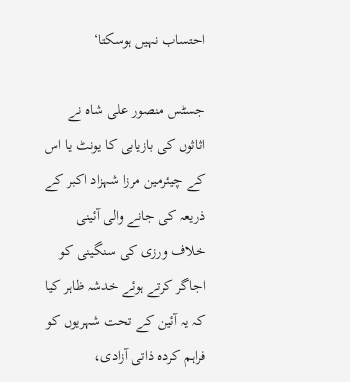احتساب نہیں ہوسکتا‘

جسٹس منصور علی شاہ نے اثاثوں کی بازیابی کا یونٹ یا اس کے چیئرمین مرزا شہزاد اکبر کے ذریعہ کی جانے والی آئینی خلاف ورزی کی سنگینی کو اجاگر کرتے ہوئے خدشہ ظاہر کیا کہ یہ آئین کے تحت شہریوں کو فراہم کردہ ذاتی آزادی،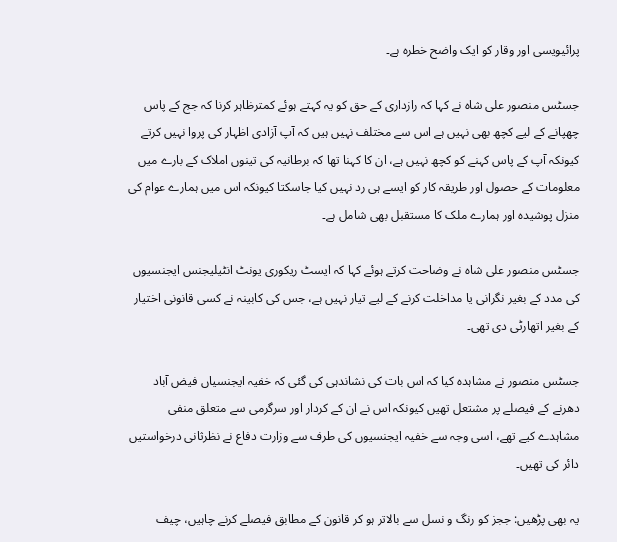پرائیویسی اور وقار کو ایک واضح خطرہ ہے۔

جسٹس منصور علی شاہ نے کہا کہ رازداری کے حق کو یہ کہتے ہوئے کمترظاہر کرنا کہ جج کے پاس چھپانے کے لیے کچھ بھی نہیں ہے اس سے مختلف نہیں ہیں کہ آپ آزادی اظہار کی پروا نہیں کرتے کیونکہ آپ کے پاس کہنے کو کچھ نہیں ہے، ان کا کہنا تھا کہ برطانیہ کی تینوں املاک کے بارے میں معلومات کے حصول اور طریقہ کار کو ایسے ہی رد نہیں کیا جاسکتا کیونکہ اس میں ہمارے عوام کی منزل پوشیدہ اور ہمارے ملک کا مستقبل بھی شامل ہے۔

جسٹس منصور علی شاہ نے وضاحت کرتے ہوئے کہا کہ ایسٹ ریکوری یونٹ انٹیلیجنس ایجنسیوں کی مدد کے بغیر نگرانی یا مداخلت کرنے کے لیے تیار نہیں ہے، جس کی کابینہ نے کسی قانونی اختیار کے بغیر اتھارٹی دی تھی۔

جسٹس منصور نے مشاہدہ کیا کہ اس بات کی نشاندہی کی گئی کہ خفیہ ایجنسیاں فیض آباد دھرنے کے فیصلے پر مشتعل تھیں کیونکہ اس نے ان کے کردار اور سرگرمی سے متعلق منفی مشاہدے کیے تھے، اسی وجہ سے خفیہ ایجنسیوں کی طرف سے وزارت دفاع نے نظرثانی درخواستیں دائر کی تھیں۔

یہ بھی پڑھیں: ججز کو رنگ و نسل سے بالاتر ہو کر قانون کے مطابق فیصلے کرنے چاہیں، چیف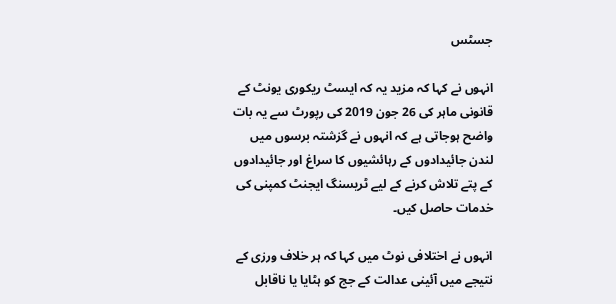جسٹس

انہوں نے کہا کہ مزید یہ کہ ایسٹ ریکوری یونٹ کے قانونی ماہر کی 26 جون 2019 کی رپورٹ سے یہ بات واضح ہوجاتی ہے کہ انہوں نے گزشتہ برسوں میں لندن جائیدادوں کے رہائشیوں کا سراغ اور جائیدادوں کے پتے تلاش کرنے کے لیے ٹریسنگ ایجنٹ کمپنی کی خدمات حاصل کیں۔

انہوں نے اختلافی نوٹ میں کہا کہ ہر خلاف ورزی کے نتیجے میں آئینی عدالت کے جج کو ہٹایا یا ناقابل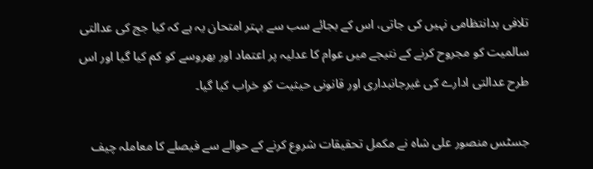تلافی بدانتظامی نہیں کی جاتی، اس کے بجائے سب سے بہتر امتحان یہ ہے کہ کیا جج کی عدالتی سالمیت کو مجروح کرنے کے نتیجے میں عوام کا عدلیہ پر اعتماد اور بھروسے کو کم کیا گیا اور اس طرح عدالتی ادارے کی غیرجانبداری اور قانونی حیثیت کو خراب کیا گیا۔

جسٹس منصور علی شاہ نے مکمل تحقیقات شروع کرنے کے حوالے سے فیصلے کا معاملہ چیف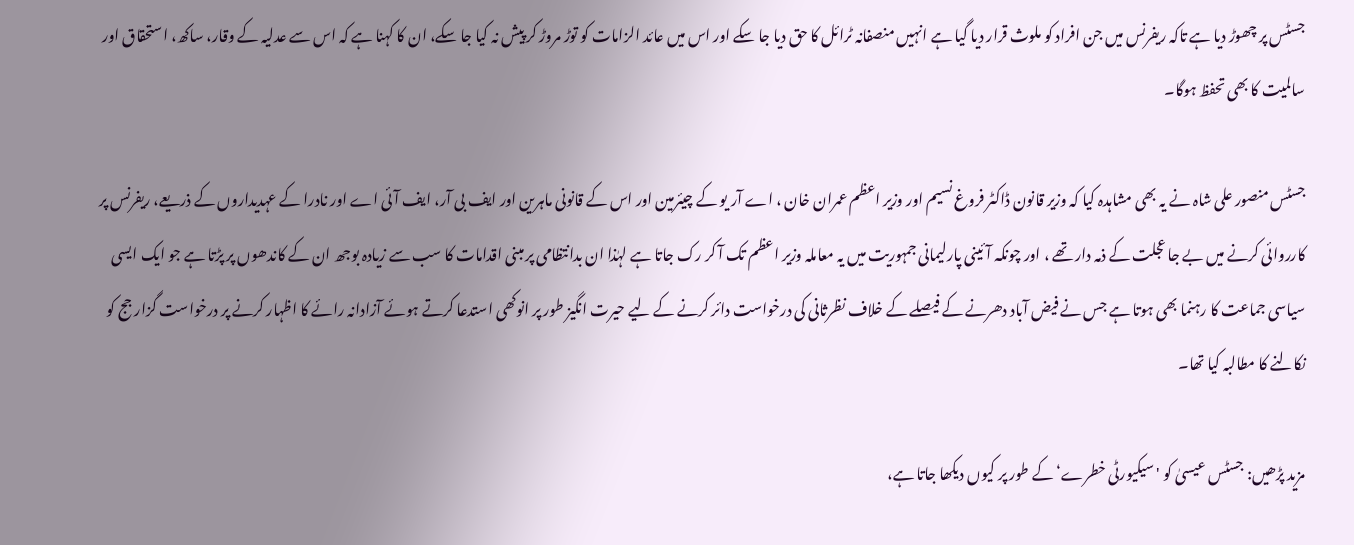جسٹس پر چھوڑ دیا ہے تاکہ ریفرنس میں جن افراد کو ملوث قرار دیا گیا ہے انہیں منصفانہ ٹرائل کا حق دیا جا سکے اور اس میں عائد الزامات کو توڑ مروڑ کر پیش نہ کیا جا سکے، ان کا کہنا ہے کہ اس سے عدلیہ کے وقار، ساکھ، استحقاق اور سالمیت کا بھی تحفظ ہوگا۔

جسٹس منصور علی شاہ نے یہ بھی مشاہدہ کیا کہ وزیر قانون ڈاکٹر فروغ نسیم اور وزیر اعظم عمران خان ، اے آر یو کے چیئرمین اور اس کے قانونی ماہرین اور ایف بی آر، ایف آئی اے اور نادرا کے عہدیداروں کے ذریعے، ریفرنس پر کارروائی کرنے میں بے جا عجلت کے ذمہ دار تھے ، اور چونکہ آئینی پارلیمانی جمہوریت میں یہ معاملہ وزیر اعظم تک آ کر رک جاتا ہے لہٰذا ان بدانتظامی پر مبنی اقدامات کا سب سے زیادہ بوجھ ان کے کاندھوں پر پڑتا ہے جو ایک ایسی سیاسی جماعت کا رہنما بھی ہوتا ہے جس نے فیض آباد دھرنے کے فیصلے کے خلاف نظرثانی کی درخواست دائر کرنے کے لیے حیرت انگیز طور پر انوکھی استدعا کرتے ہوئے آزادانہ رائے کا اظہار کرنے پر درخواست گزار جج کو نکالنے کا مطالبہ کیا تھا۔

مزید پڑھیں: جسٹس عیسیٰ کو 'سیکیورٹی خطرے‘ کے طور پر کیوں دیکھا جاتا ہے،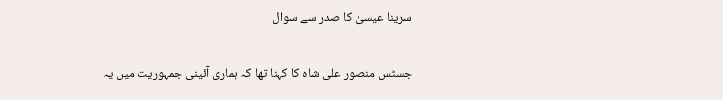سرینا عیسیٰ کا صدر سے سوال

جسٹس منصور علی شاہ کا کہنا تھا کہ ہماری آئینی جمہوریت میں یہ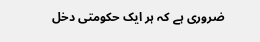ضروری ہے کہ ہر ایک حکومتی دخل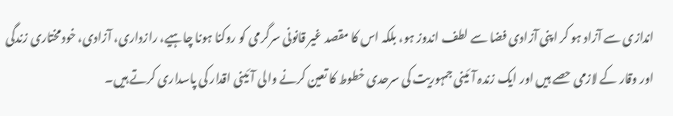اندازی سے آزاد ہو کر اپنی آزادی فضا سے لطف اندوز ہو، بلکہ اس کا مقصد غیر قانونی سرگرمی کو روکنا ہونا چاہیے، رازداری، آزادی، خودمختاری زندگی اور وقار کے لازمی حصے ہیں اور ایک زندہ آئینی جمہوریت کی سرحدی خطوط کا تعین کرنے والی آئینی اقدار کی پاسداری کرتے ہیں۔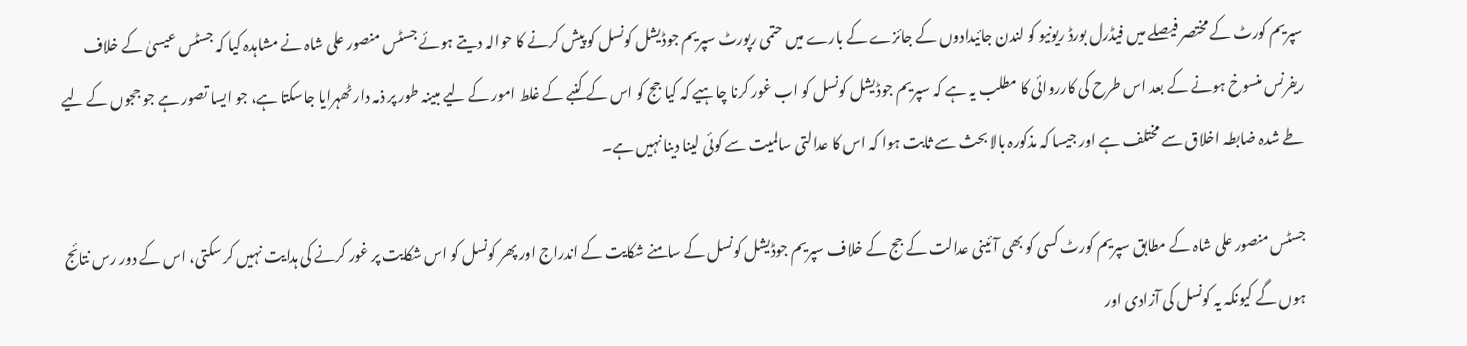سپریم کورٹ کے مختصر فیصلے میں فیڈرل بورڈ ریونیو کو لندن جائیدادوں کے جائزے کے بارے میں حتمی رپورٹ سپریم جوڈیشل کونسل کو پیش کرنے کا حوالہ دیتے ہوئے جسٹس منصور علی شاہ نے مشاہدہ کیا کہ جسٹس عیسیٰ کے خلاف ریفرنس منسوخ ہونے کے بعد اس طرح کی کارروائی کا مطلب یہ ہے کہ سپریم جوڈیشل کونسل کو اب غور کرنا چاہیے کہ کیا جج کو اس کے کنبے کے غلط امور کے لیے مبینہ طور پر ذمہ دار ٹھہرایا جاسکتا ہے، جو ایسا تصور ہے جو ججوں کے لیے طے شدہ ضابطہ اخلاق سے مختلف ہے اور جیسا کہ مذکورہ بالا بحث سے ثابت ہوا کہ اس کا عدالتی سالمیت سے کوئی لینا دینا نہیں ہے۔

جسٹس منصور علی شاہ کے مطابق سپریم کورٹ کسی کو بھی آئینی عدالت کے جج کے خلاف سپریم جوڈیشل کونسل کے سامنے شکایت کے اندراج اور پھر کونسل کو اس شکایت پر غور کرنے کی ہدایت نہیں کر سکتی، اس کے دور رس نتائج ہوں گے کیونکہ یہ کونسل کی آزادی اور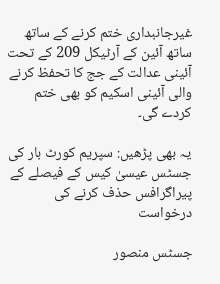غیرجانبداری ختم کرنے کے ساتھ ساتھ آئین کے آرٹیکل 209 کے تحت آئینی عدالت کے جج کا تحفظ کرنے والی آئینی اسکیم کو بھی ختم کردے گی۔

یہ بھی پڑھیں: سپریم کورٹ بار کی جسٹس عیسیٰ کیس کے فیصلے کے پیراگرافس حذف کرنے کی درخواست

جسٹس منصور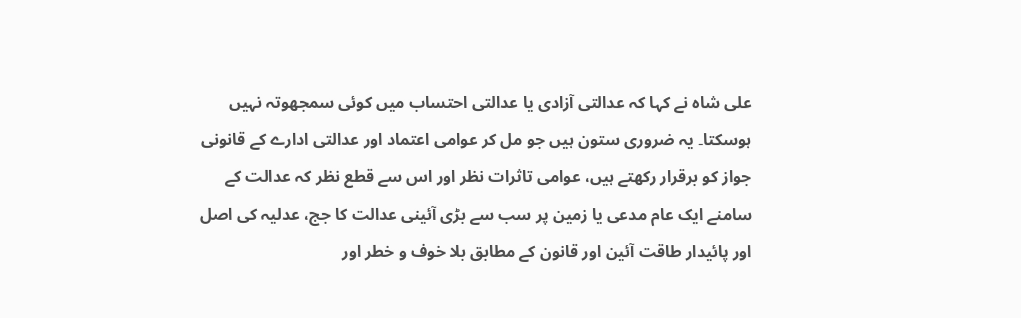علی شاہ نے کہا کہ عدالتی آزادی یا عدالتی احتساب میں کوئی سمجھوتہ نہیں ہوسکتا۔ یہ ضروری ستون ہیں جو مل کر عوامی اعتماد اور عدالتی ادارے کے قانونی جواز کو برقرار رکھتے ہیں، عوامی تاثرات نظر اور اس سے قطع نظر کہ عدالت کے سامنے ایک عام مدعی یا زمین پر سب سے بڑی آئینی عدالت کا جج، عدلیہ کی اصل اور پائیدار طاقت آئین اور قانون کے مطابق بلا خوف و خطر اور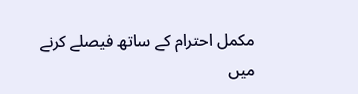مکمل احترام کے ساتھ فیصلے کرنے میں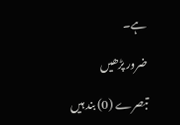ہے۔

ضرور پڑھیں

تبصرے (0) بند ہیں